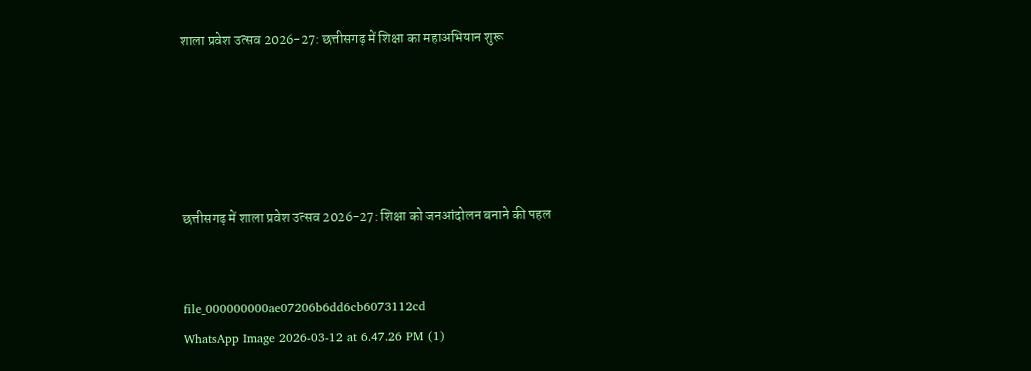शाला प्रवेश उत्सव 2026-27: छत्तीसगढ़ में शिक्षा का महाअभियान शुरू





छत्तीसगढ़ में शाला प्रवेश उत्सव 2026-27: शिक्षा को जनआंदोलन बनाने की पहल


file_000000000ae07206b6dd6cb6073112cd
WhatsApp Image 2026-03-12 at 6.47.26 PM (1)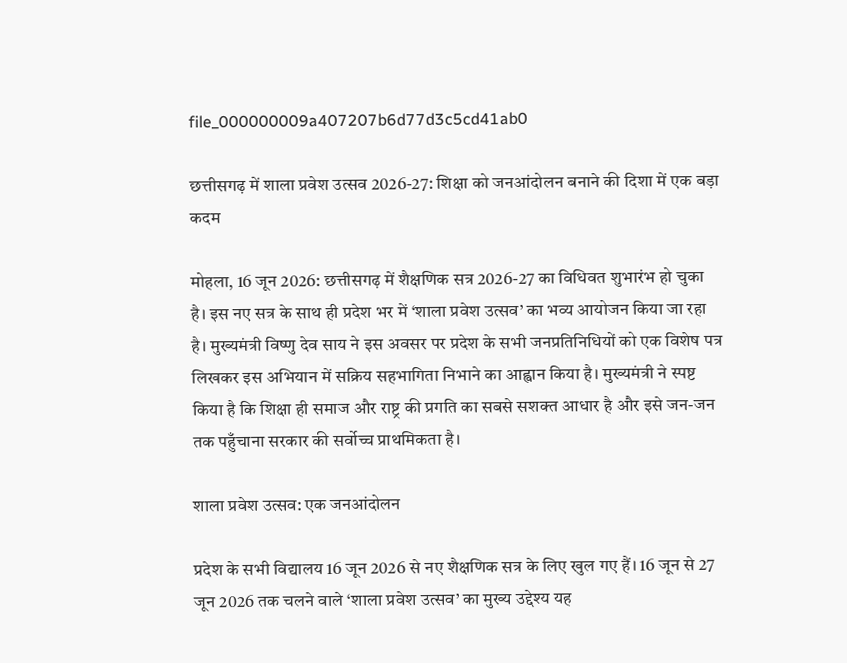file_000000009a407207b6d77d3c5cd41ab0

छत्तीसगढ़ में शाला प्रवेश उत्सव 2026-27: शिक्षा को जनआंदोलन बनाने की दिशा में एक बड़ा कदम

मोहला, 16 जून 2026: छत्तीसगढ़ में शैक्षणिक सत्र 2026-27 का विधिवत शुभारंभ हो चुका है। इस नए सत्र के साथ ही प्रदेश भर में ‘शाला प्रवेश उत्सव’ का भव्य आयोजन किया जा रहा है। मुख्यमंत्री विष्णु देव साय ने इस अवसर पर प्रदेश के सभी जनप्रतिनिधियों को एक विशेष पत्र लिखकर इस अभियान में सक्रिय सहभागिता निभाने का आह्वान किया है। मुख्यमंत्री ने स्पष्ट किया है कि शिक्षा ही समाज और राष्ट्र की प्रगति का सबसे सशक्त आधार है और इसे जन-जन तक पहुँचाना सरकार की सर्वोच्च प्राथमिकता है।

शाला प्रवेश उत्सव: एक जनआंदोलन

प्रदेश के सभी विद्यालय 16 जून 2026 से नए शैक्षणिक सत्र के लिए खुल गए हैं। 16 जून से 27 जून 2026 तक चलने वाले ‘शाला प्रवेश उत्सव’ का मुख्य उद्देश्य यह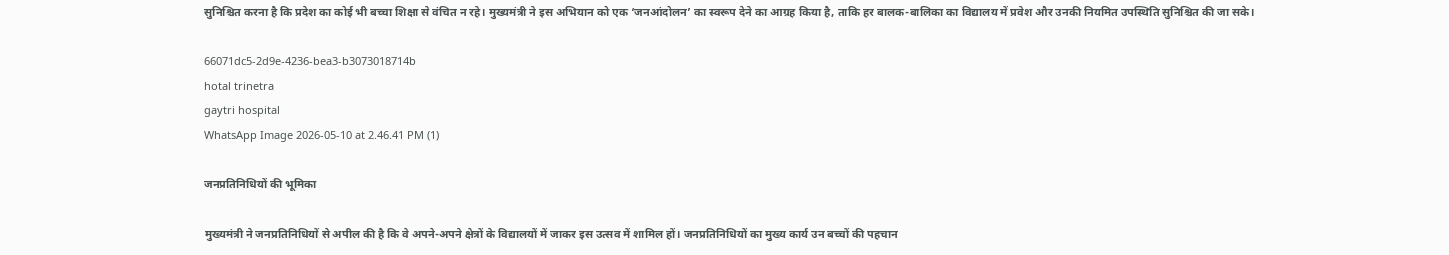सुनिश्चित करना है कि प्रदेश का कोई भी बच्चा शिक्षा से वंचित न रहे। मुख्यमंत्री ने इस अभियान को एक ‘जनआंदोलन’ का स्वरूप देने का आग्रह किया है, ताकि हर बालक-बालिका का विद्यालय में प्रवेश और उनकी नियमित उपस्थिति सुनिश्चित की जा सके।

66071dc5-2d9e-4236-bea3-b3073018714b
hotal trinetra
gaytri hospital
WhatsApp Image 2026-05-10 at 2.46.41 PM (1)

जनप्रतिनिधियों की भूमिका

मुख्यमंत्री ने जनप्रतिनिधियों से अपील की है कि वे अपने-अपने क्षेत्रों के विद्यालयों में जाकर इस उत्सव में शामिल हों। जनप्रतिनिधियों का मुख्य कार्य उन बच्चों की पहचान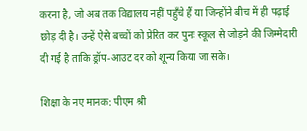करना है, जो अब तक विद्यालय नहीं पहुँचे हैं या जिन्होंने बीच में ही पढ़ाई छोड़ दी है। उन्हें ऐसे बच्चों को प्रेरित कर पुनः स्कूल से जोड़ने की जिम्मेदारी दी गई है ताकि ड्रॉप-आउट दर को शून्य किया जा सके।

शिक्षा के नए मानक: पीएम श्री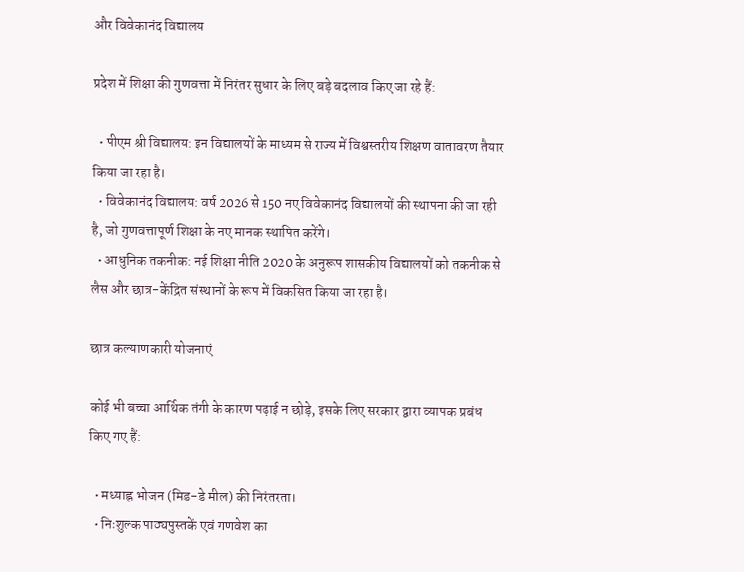और विवेकानंद विद्यालय

प्रदेश में शिक्षा की गुणवत्ता में निरंतर सुधार के लिए बड़े बदलाव किए जा रहे हैं:

  • पीएम श्री विद्यालय: इन विद्यालयों के माध्यम से राज्य में विश्वस्तरीय शिक्षण वातावरण तैयार किया जा रहा है।
  • विवेकानंद विद्यालय: वर्ष 2026 से 150 नए विवेकानंद विद्यालयों की स्थापना की जा रही है, जो गुणवत्तापूर्ण शिक्षा के नए मानक स्थापित करेंगे।
  • आधुनिक तकनीक: नई शिक्षा नीति 2020 के अनुरूप शासकीय विद्यालयों को तकनीक से लैस और छात्र-केंद्रित संस्थानों के रूप में विकसित किया जा रहा है।

छात्र कल्याणकारी योजनाएं

कोई भी बच्चा आर्थिक तंगी के कारण पढ़ाई न छोड़े, इसके लिए सरकार द्वारा व्यापक प्रबंध किए गए हैं:

  • मध्याह्न भोजन (मिड-डे मील) की निरंतरता।
  • निःशुल्क पाठ्यपुस्तकें एवं गणवेश का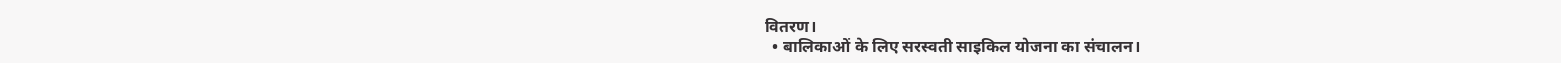वितरण।
  • बालिकाओं के लिए सरस्वती साइकिल योजना का संचालन।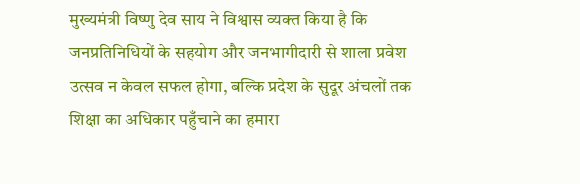मुख्यमंत्री विष्णु देव साय ने विश्वास व्यक्त किया है कि जनप्रतिनिधियों के सहयोग और जनभागीदारी से शाला प्रवेश उत्सव न केवल सफल होगा, बल्कि प्रदेश के सुदूर अंचलों तक शिक्षा का अधिकार पहुँचाने का हमारा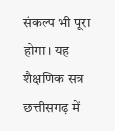संकल्प भी पूरा होगा। यह शैक्षणिक सत्र छत्तीसगढ़ में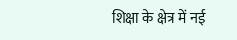शिक्षा के क्षेत्र में नई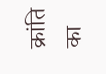क्रांति का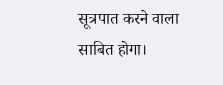सूत्रपात करने वाला साबित होगा।